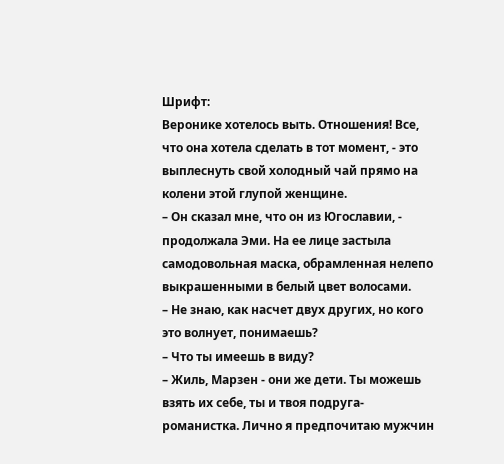Шрифт:
Веронике хотелось выть. Отношения! Все, что она хотела сделать в тот момент, - это выплеснуть свой холодный чай прямо на колени этой глупой женщине.
– Он сказал мне, что он из Югославии, - продолжала Эми. На ее лице застыла самодовольная маска, обрамленная нелепо выкрашенными в белый цвет волосами.
– Не знаю, как насчет двух других, но кого это волнует, понимаешь?
– Что ты имеешь в виду?
– Жиль, Марзен - они же дети. Ты можешь взять их себе, ты и твоя подруга-романистка. Лично я предпочитаю мужчин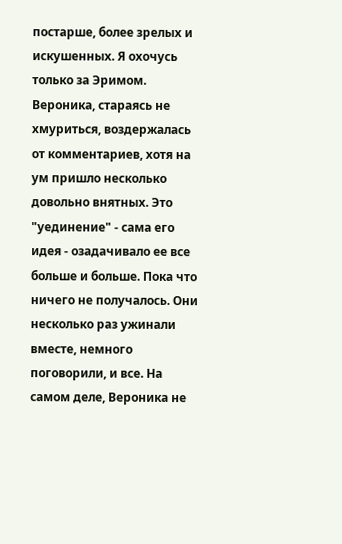постарше, более зрелых и искушенных. Я охочусь только за Эримом.
Вероника, стараясь не хмуриться, воздержалась от комментариев, хотя на ум пришло несколько довольно внятных. Это "уединение" - сама его идея - озадачивало ее все больше и больше. Пока что ничего не получалось. Они несколько раз ужинали вместе, немного поговорили, и все. На самом деле, Вероника не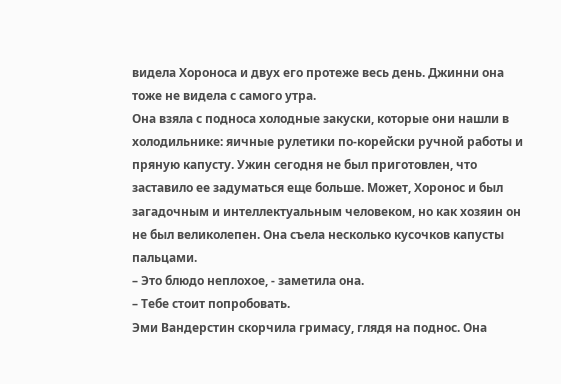видела Хороноса и двух его протеже весь день. Джинни она тоже не видела с самого утра.
Она взяла с подноса холодные закуски, которые они нашли в холодильнике: яичные рулетики по-корейски ручной работы и пряную капусту. Ужин сегодня не был приготовлен, что заставило ее задуматься еще больше. Может, Хоронос и был загадочным и интеллектуальным человеком, но как хозяин он не был великолепен. Она съела несколько кусочков капусты пальцами.
– Это блюдо неплохое, - заметила она.
– Тебе стоит попробовать.
Эми Вандерстин скорчила гримасу, глядя на поднос. Она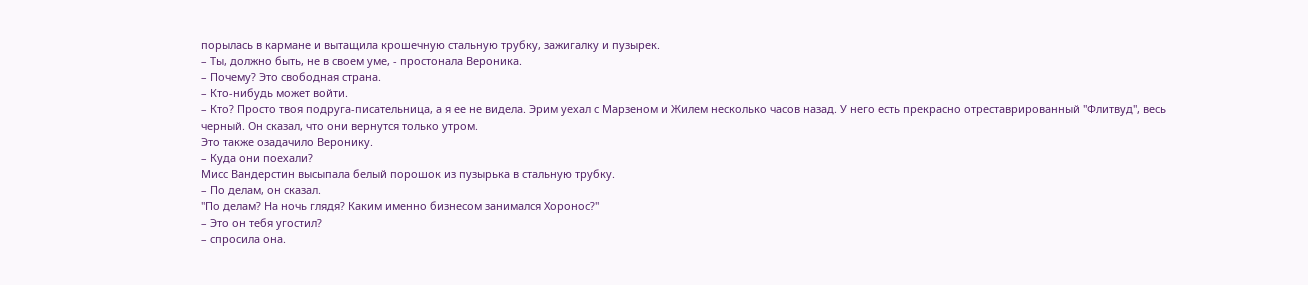порылась в кармане и вытащила крошечную стальную трубку, зажигалку и пузырек.
– Ты, должно быть, не в своем уме, - простонала Вероника.
– Почему? Это свободная страна.
– Кто-нибудь может войти.
– Кто? Просто твоя подруга-писательница, а я ее не видела. Эрим уехал с Марзеном и Жилем несколько часов назад. У него есть прекрасно отреставрированный "Флитвуд", весь черный. Он сказал, что они вернутся только утром.
Это также озадачило Веронику.
– Куда они поехали?
Мисс Вандерстин высыпала белый порошок из пузырька в стальную трубку.
– По делам, он сказал.
"По делам? На ночь глядя? Каким именно бизнесом занимался Хоронос?"
– Это он тебя угостил?
– спросила она.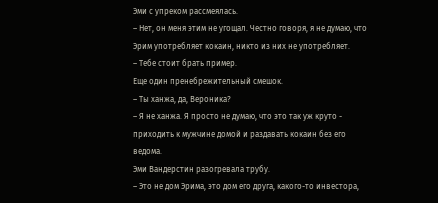Эми с упреком рассмеялась.
– Нет, он меня этим не угощал. Честно говоря, я не думаю, что Эрим употребляет кокаин, никто из них не употребляет.
– Тебе стоит брать пример.
Еще один пренебрежительный смешок.
– Ты ханжа, да, Вероника?
– Я не ханжа. Я просто не думаю, что это так уж круто - приходить к мужчине домой и раздавать кокаин без его ведома.
Эми Вандерстин разогревала трубу.
– Это не дом Эрима, это дом его друга, какого-то инвестора,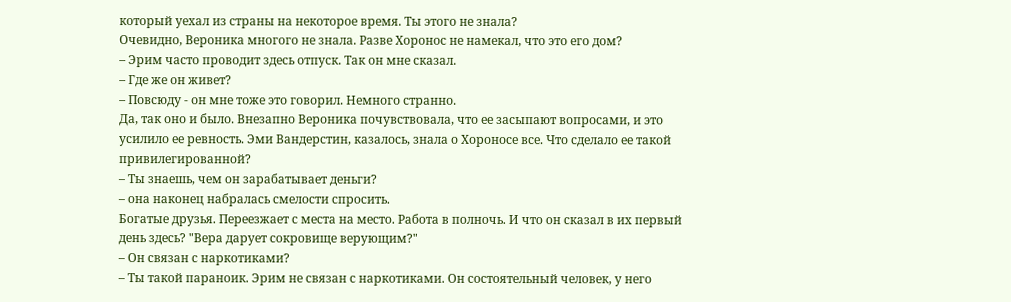который уехал из страны на некоторое время. Ты этого не знала?
Очевидно, Вероника многого не знала. Разве Хоронос не намекал, что это его дом?
– Эрим часто проводит здесь отпуск. Так он мне сказал.
– Где же он живет?
– Повсюду - он мне тоже это говорил. Немного странно.
Да, так оно и было. Внезапно Вероника почувствовала, что ее засыпают вопросами, и это усилило ее ревность. Эми Вандерстин, казалось, знала о Хороносе все. Что сделало ее такой привилегированной?
– Ты знаешь, чем он зарабатывает деньги?
– она наконец набралась смелости спросить.
Богатые друзья. Переезжает с места на место. Работа в полночь. И что он сказал в их первый день здесь? "Вера дарует сокровище верующим?"
– Он связан с наркотиками?
– Ты такой параноик. Эрим не связан с наркотиками. Он состоятельный человек, у него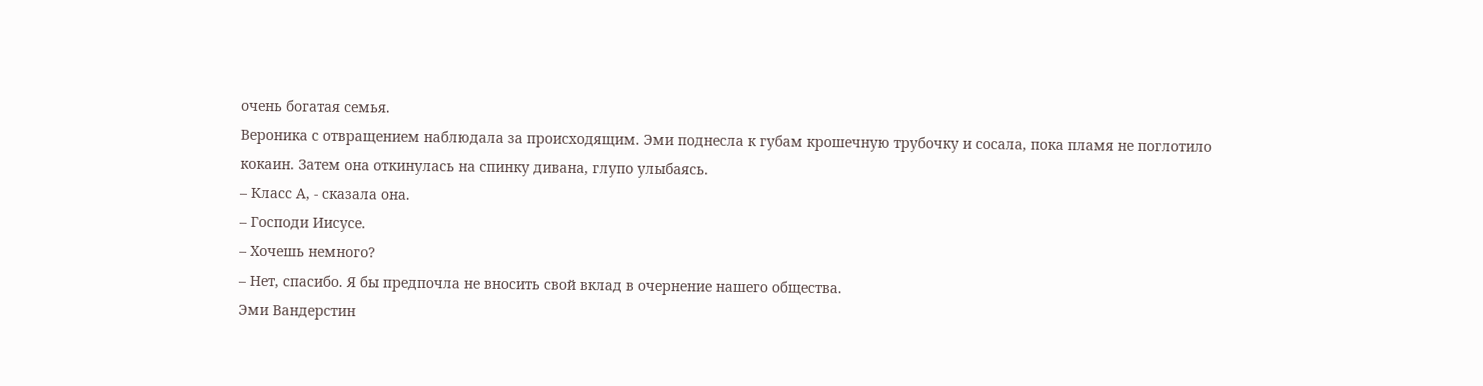очень богатая семья.
Вероника с отвращением наблюдала за происходящим. Эми поднесла к губам крошечную трубочку и сосала, пока пламя не поглотило кокаин. Затем она откинулась на спинку дивана, глупо улыбаясь.
– Класс А, - сказала она.
– Господи Иисусе.
– Хочешь немного?
– Нет, спасибо. Я бы предпочла не вносить свой вклад в очернение нашего общества.
Эми Вандерстин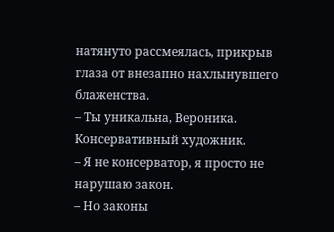натянуто рассмеялась, прикрыв глаза от внезапно нахлынувшего блаженства.
– Ты уникальна, Вероника. Консервативный художник.
– Я не консерватор, я просто не нарушаю закон.
– Но законы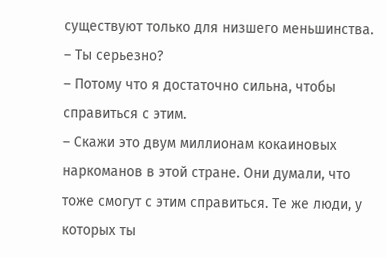существуют только для низшего меньшинства.
– Ты серьезно?
– Потому что я достаточно сильна, чтобы справиться с этим.
– Скажи это двум миллионам кокаиновых наркоманов в этой стране. Они думали, что тоже смогут с этим справиться. Те же люди, у которых ты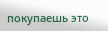покупаешь это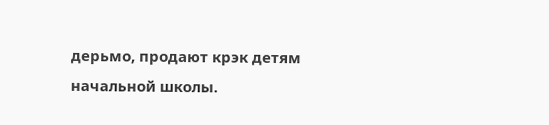дерьмо, продают крэк детям начальной школы.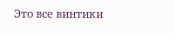Это все винтики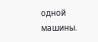одной машины.